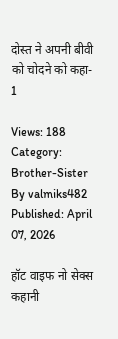दोस्त ने अपनी बीवी को चोदने को कहा- 1

Views: 188 Category: Brother-Sister By valmiks482 Published: April 07, 2026

हॉट वाइफ नो सेक्स कहानी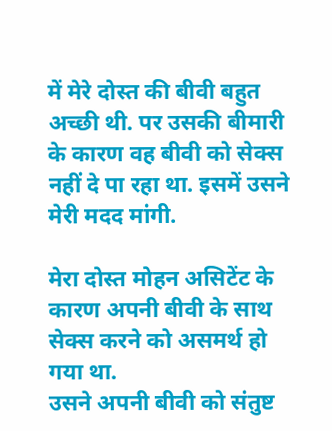में मेरे दोस्त की बीवी बहुत अच्छी थी. पर उसकी बीमारी के कारण वह बीवी को सेक्स नहीं दे पा रहा था. इसमें उसने मेरी मदद मांगी.

मेरा दोस्त मोहन असिटेंट के कारण अपनी बीवी के साथ सेक्स करने को असमर्थ हो गया था.
उसने अपनी बीवी को संतुष्ट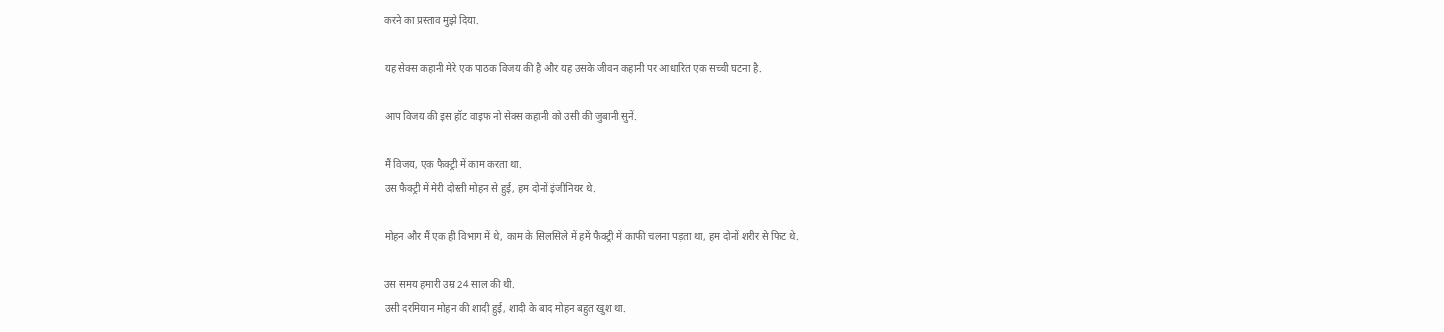करने का प्रस्ताव मुझे दिया.

यह सेक्स कहानी मेरे एक पाठक विजय की है और यह उसके जीवन कहानी पर आधारित एक सच्ची घटना है.

आप विजय की इस हॉट वाइफ नो सेक्स कहानी को उसी की जुबानी सुनें.

मैं विजय, एक फैक्ट्री में काम करता था.
उस फैक्ट्री में मेरी दोस्ती मोहन से हुई, हम दोनों इंजीनियर थे.

मोहन और मैं एक ही विभाग में थे, काम के सिलसिले में हमें फैक्ट्री में काफी चलना पड़ता था, हम दोनों शरीर से फिट थे.

उस समय हमारी उम्र 24 साल की थी.
उसी दरमियान मोहन की शादी हुई, शादी के बाद मोहन बहुत खुश था.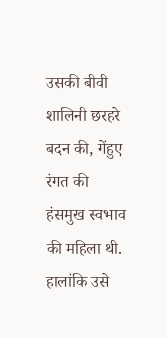उसकी बीवी शालिनी छरहरे बदन की, गेंहुए रंगत की हंसमुख स्वभाव की महिला थी.
हालांकि उसे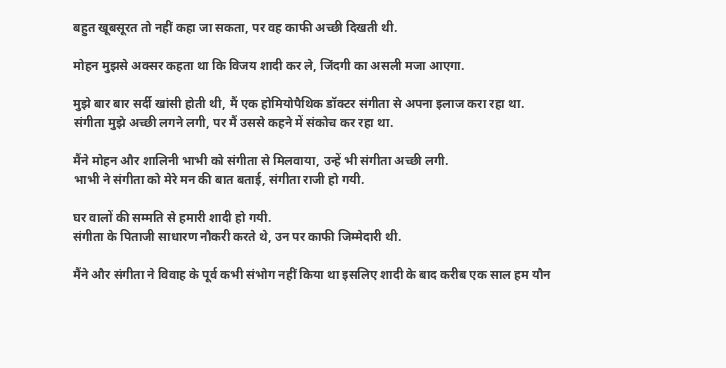बहुत खूबसूरत तो नहीं कहा जा सकता, पर वह काफी अच्छी दिखती थी.

मोहन मुझसे अक्सर कहता था कि विजय शादी कर ले, जिंदगी का असली मजा आएगा.

मुझे बार बार सर्दी खांसी होती थी, मैं एक होमियोपैथिक डॉक्टर संगीता से अपना इलाज करा रहा था.
संगीता मुझे अच्छी लगने लगी, पर मैं उससे कहने में संकोच कर रहा था.

मैंने मोहन और शालिनी भाभी को संगीता से मिलवाया, उन्हें भी संगीता अच्छी लगी.
भाभी ने संगीता को मेरे मन की बात बताई, संगीता राजी हो गयी.

घर वालों की सम्मति से हमारी शादी हो गयी.
संगीता के पिताजी साधारण नौकरी करते थे, उन पर काफी जिम्मेदारी थी.

मैंने और संगीता ने विवाह के पूर्व कभी संभोग नहीं किया था इसलिए शादी के बाद करीब एक साल हम यौन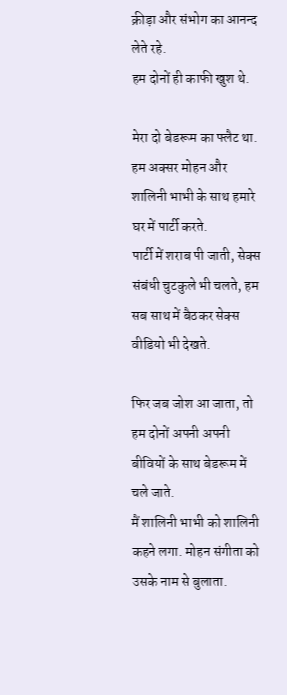क्रीड़ा और संभोग का आनन्द लेते रहे.
हम दोनों ही काफी खुश थे.

मेरा दो बेडरूम का फ्लैट था.
हम अक्सर मोहन और शालिनी भाभी के साथ हमारे घर में पार्टी करते.
पार्टी में शराब पी जाती, सेक्स संबंधी चुटकुले भी चलते, हम सब साथ में बैठकर सेक्स वीडियो भी देखते.

फिर जब जोश आ जाता, तो हम दोनों अपनी अपनी बीवियों के साथ बेडरूम में चले जाते.
मैं शालिनी भाभी को शालिनी कहने लगा. मोहन संगीता को उसके नाम से बुलाता.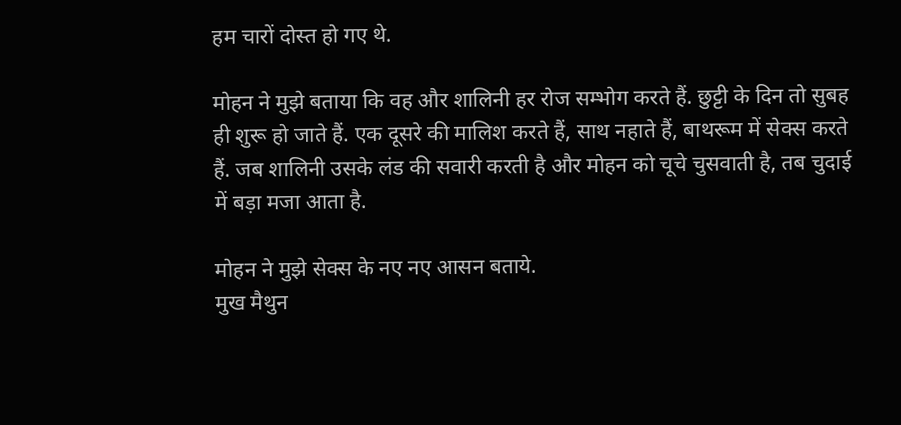हम चारों दोस्त हो गए थे.

मोहन ने मुझे बताया कि वह और शालिनी हर रोज सम्भोग करते हैं. छुट्टी के दिन तो सुबह ही शुरू हो जाते हैं. एक दूसरे की मालिश करते हैं, साथ नहाते हैं, बाथरूम में सेक्स करते हैं. जब शालिनी उसके लंड की सवारी करती है और मोहन को चूचे चुसवाती है, तब चुदाई में बड़ा मजा आता है.

मोहन ने मुझे सेक्स के नए नए आसन बताये.
मुख मैथुन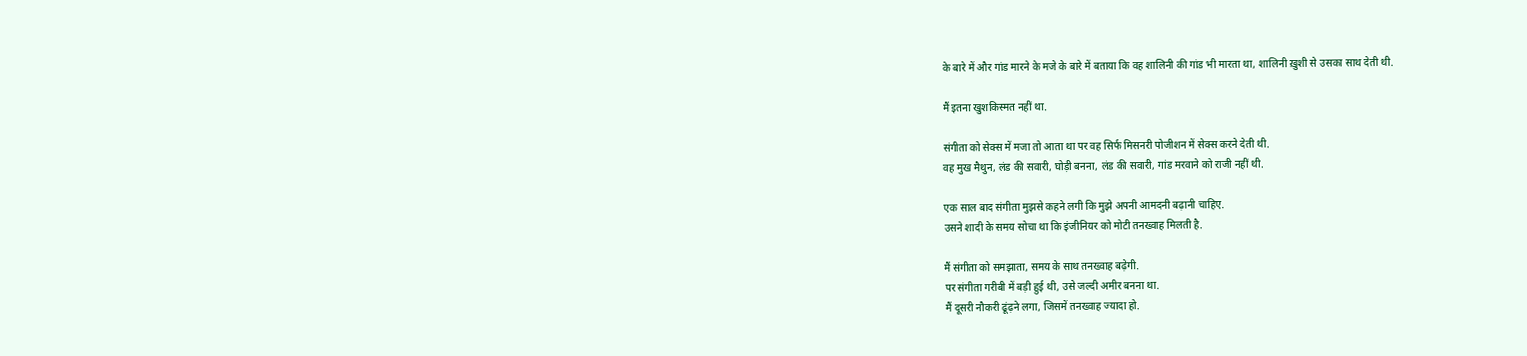के बारे में और गांड मारने के मजे के बारे में बताया कि वह शालिनी की गांड भी मारता था, शालिनी ख़ुशी से उसका साथ देती थी.

मैं इतना खुशकिस्मत नहीं था.

संगीता को सेक्स में मजा तो आता था पर वह सिर्फ मिसनरी पोजीशन में सेक्स करने देती थी.
वह मुख मैथुन, लंड की सवारी, घोड़ी बनना, लंड की सवारी, गांड मरवाने को राजी नहीं थी.

एक साल बाद संगीता मुझसे कहने लगी कि मुझे अपनी आमदनी बढ़ानी चाहिए.
उसने शादी के समय सोचा था कि इंजीनियर को मोटी तनख्वाह मिलती है.

मैं संगीता को समझाता, समय के साथ तनख्वाह बढ़ेगी.
पर संगीता गरीबी में बड़ी हुई थी, उसे जल्दी अमीर बनना था.
मैं दूसरी नौकरी ढूंढ़ने लगा, जिसमें तनख्वाह ज्यादा हो.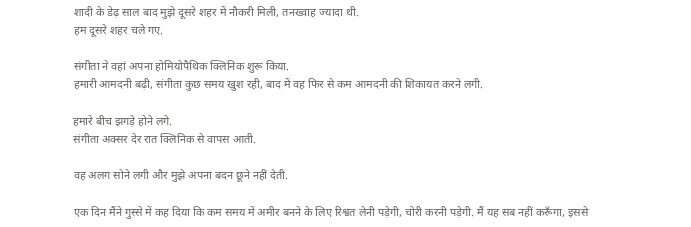शादी के डेढ़ साल बाद मुझे दूसरे शहर में नौकरी मिली, तनख्वाह ज्यादा थी.
हम दूसरे शहर चले गए.

संगीता ने वहां अपना होमियोपैथिक क्लिनिक शुरू किया.
हमारी आमदनी बढ़ी, संगीता कुछ समय खुश रही, बाद में वह फिर से कम आमदनी की शिकायत करने लगी.

हमारे बीच झगड़े होने लगे.
संगीता अक्सर देर रात क्लिनिक से वापस आती.

वह अलग सोने लगी और मुझे अपना बदन छूने नहीं देती.

एक दिन मैंने गुस्से में कह दिया कि कम समय में अमीर बनने के लिए रिश्वत लेनी पड़ेगी, चोरी करनी पड़ेगी. मैं यह सब नहीं करूँगा, इससे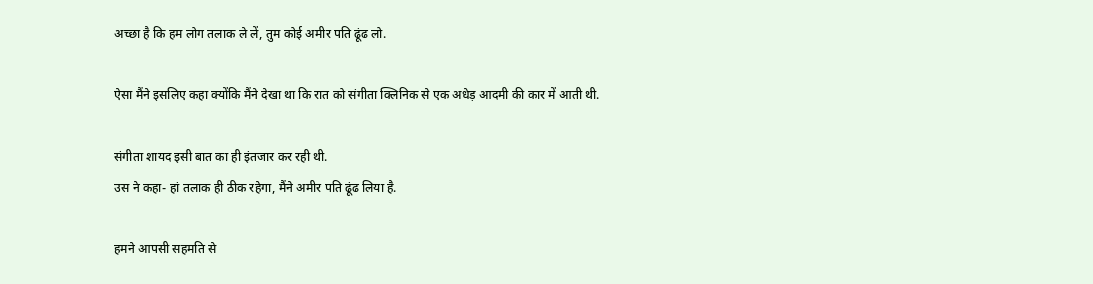अच्छा है कि हम लोग तलाक ले लें, तुम कोई अमीर पति ढूंढ लो.

ऐसा मैंने इसलिए कहा क्योंकि मैंने देखा था कि रात को संगीता क्लिनिक से एक अधेड़ आदमी की कार में आती थी.

संगीता शायद इसी बात का ही इंतजार कर रही थी.
उस ने कहा- हां तलाक ही ठीक रहेगा, मैंने अमीर पति ढूंढ लिया है.

हमने आपसी सहमति से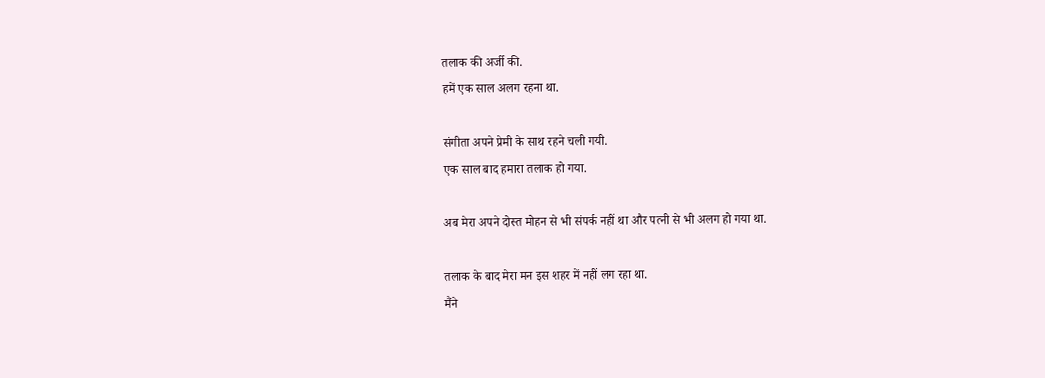तलाक की अर्जी की.
हमें एक साल अलग रहना था.

संगीता अपने प्रेमी के साथ रहने चली गयी.
एक साल बाद हमारा तलाक हो गया.

अब मेरा अपने दोस्त मोहन से भी संपर्क नहीं था और पत्नी से भी अलग हो गया था.

तलाक के बाद मेरा मन इस शहर में नहीं लग रहा था.
मैंने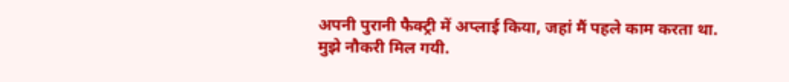अपनी पुरानी फैक्ट्री में अप्लाई किया, जहां मैं पहले काम करता था.
मुझे नौकरी मिल गयी.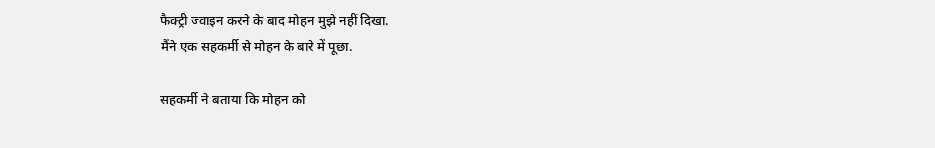फैक्ट्री ज्वाइन करने के बाद मोहन मुझे नहीं दिखा.
मैंने एक सहकर्मी से मोहन के बारे में पूछा.

सहकर्मी ने बताया कि मोहन को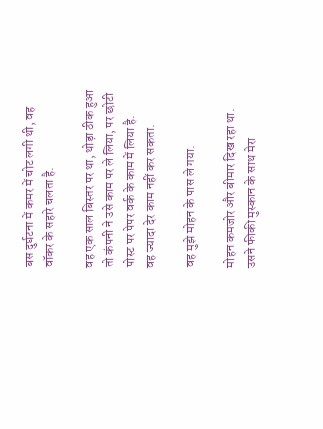बस दुर्घटना में कमर में चोट लगी थी, वह वॉकर के सहारे चलता है.

वह एक साल बिस्तर पर था, थोड़ा ठीक हुआ तो कंपनी ने उसे काम पर ले लिया, पर छोटी पोस्ट पर पेपर वर्क के काम में लिया है.
वह ज्यादा देर काम नहीं कर सकता.

वह मुझे मोहन के पास ले गया.

मोहन कमजोर और बीमार दिख रहा था.
उसने फीकी मुस्कान के साथ मेरा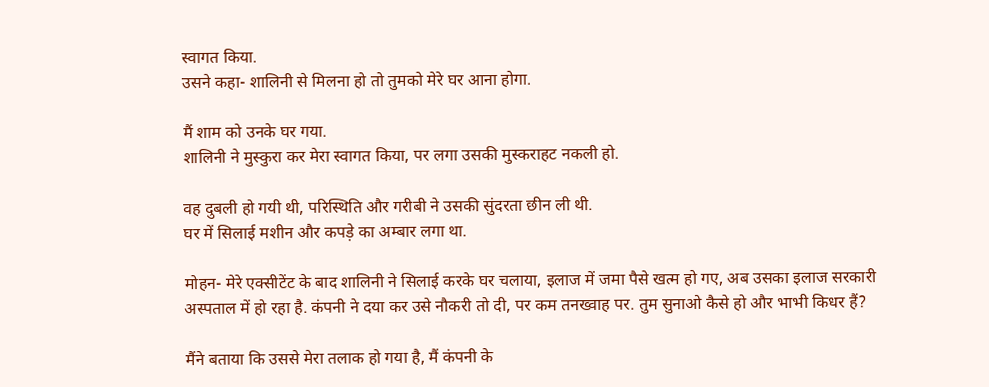स्वागत किया.
उसने कहा- शालिनी से मिलना हो तो तुमको मेरे घर आना होगा.

मैं शाम को उनके घर गया.
शालिनी ने मुस्कुरा कर मेरा स्वागत किया, पर लगा उसकी मुस्कराहट नकली हो.

वह दुबली हो गयी थी, परिस्थिति और गरीबी ने उसकी सुंदरता छीन ली थी.
घर में सिलाई मशीन और कपड़े का अम्बार लगा था.

मोहन- मेरे एक्सीटेंट के बाद शालिनी ने सिलाई करके घर चलाया, इलाज में जमा पैसे खत्म हो गए, अब उसका इलाज सरकारी अस्पताल में हो रहा है. कंपनी ने दया कर उसे नौकरी तो दी, पर कम तनख्वाह पर. तुम सुनाओ कैसे हो और भाभी किधर हैं?

मैंने बताया कि उससे मेरा तलाक हो गया है, मैं कंपनी के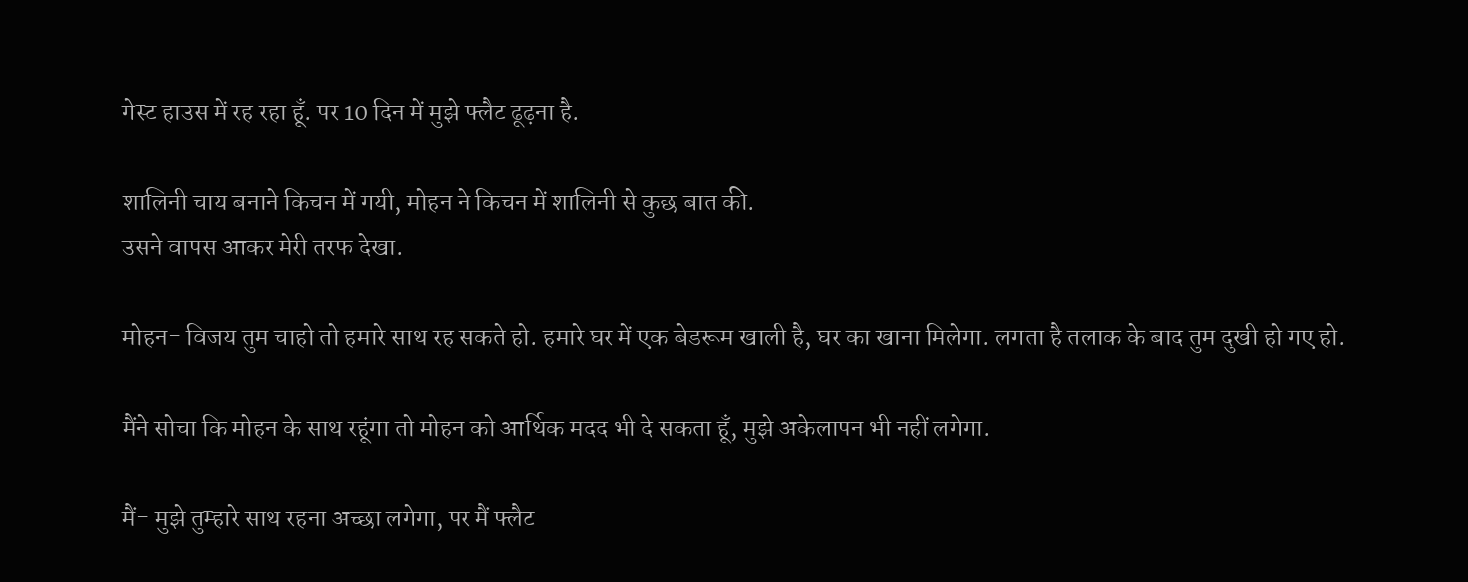गेस्ट हाउस में रह रहा हूँ. पर 10 दिन में मुझे फ्लैट ढूढ़ना है.

शालिनी चाय बनाने किचन में गयी, मोहन ने किचन में शालिनी से कुछ बात की.
उसने वापस आकर मेरी तरफ देखा.

मोहन- विजय तुम चाहो तो हमारे साथ रह सकते हो. हमारे घर में एक बेडरूम खाली है, घर का खाना मिलेगा. लगता है तलाक के बाद तुम दुखी हो गए हो.

मैंने सोचा कि मोहन के साथ रहूंगा तो मोहन को आर्थिक मदद भी दे सकता हूँ, मुझे अकेलापन भी नहीं लगेगा.

मैं- मुझे तुम्हारे साथ रहना अच्छा लगेगा, पर मैं फ्लैट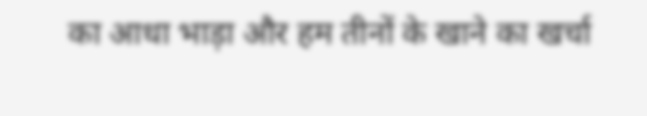का आधा भाड़ा और हम तीनों के खाने का खर्चा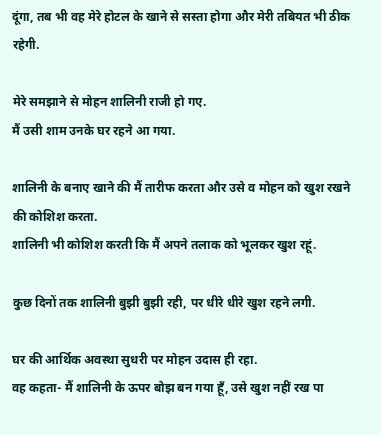दूंगा, तब भी वह मेरे होटल के खाने से सस्ता होगा और मेरी तबियत भी ठीक रहेगी.

मेरे समझाने से मोहन शालिनी राजी हो गए.
मैं उसी शाम उनके घर रहने आ गया.

शालिनी के बनाए खाने की मैं तारीफ करता और उसे व मोहन को खुश रखने की कोशिश करता.
शालिनी भी कोशिश करती कि मैं अपने तलाक को भूलकर खुश रहूं.

कुछ दिनों तक शालिनी बुझी बुझी रही, पर धीरे धीरे खुश रहने लगी.

घर की आर्थिक अवस्था सुधरी पर मोहन उदास ही रहा.
वह कहता- मैं शालिनी के ऊपर बोझ बन गया हूँ, उसे खुश नहीं रख पा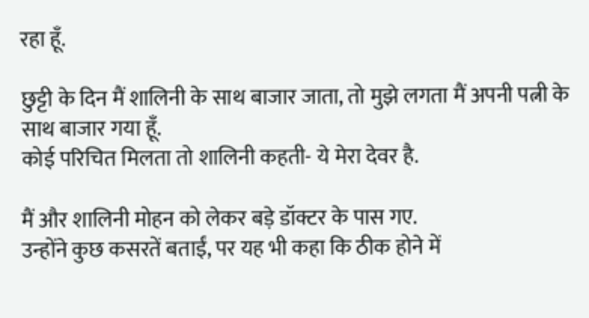रहा हूँ.

छुट्टी के दिन मैं शालिनी के साथ बाजार जाता, तो मुझे लगता मैं अपनी पत्नी के साथ बाजार गया हूँ.
कोई परिचित मिलता तो शालिनी कहती- ये मेरा देवर है.

मैं और शालिनी मोहन को लेकर बड़े डॉक्टर के पास गए.
उन्होंने कुछ कसरतें बताईं, पर यह भी कहा कि ठीक होने में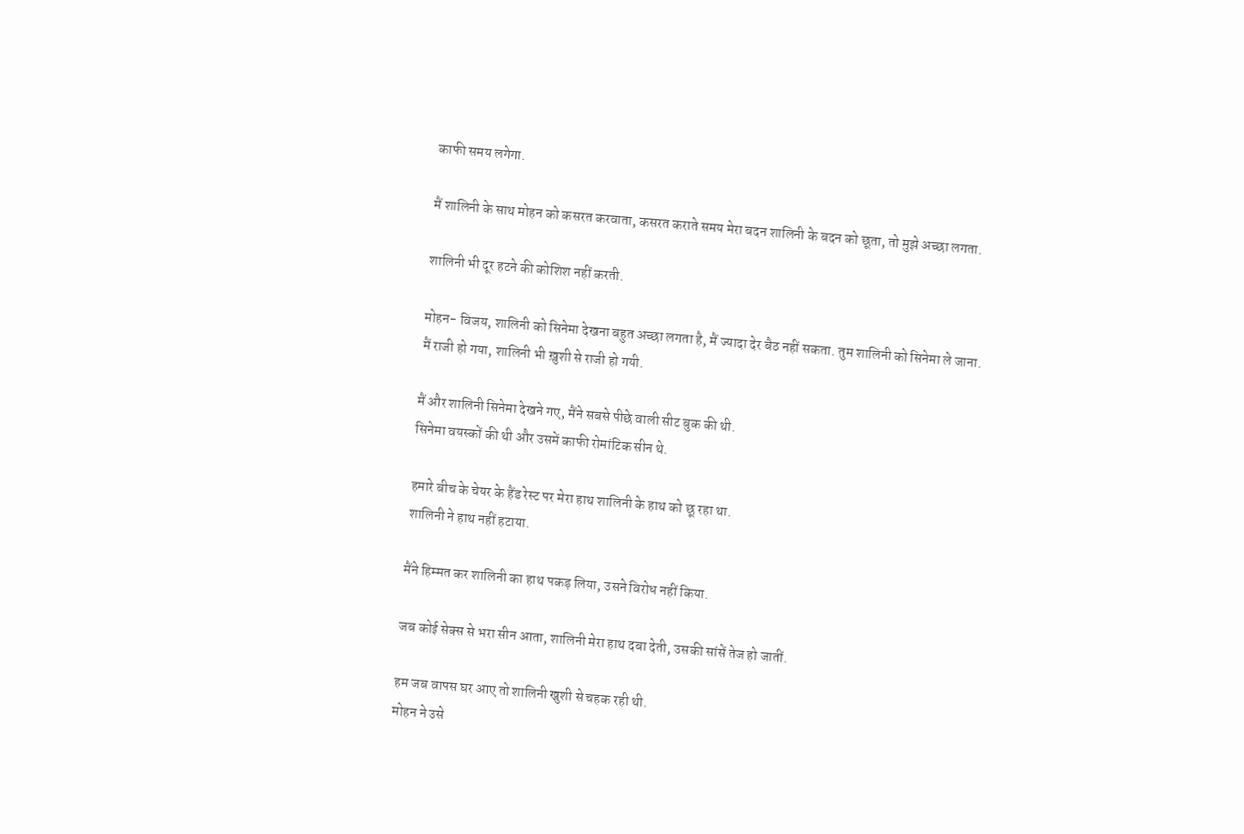काफी समय लगेगा.

मैं शालिनी के साथ मोहन को कसरत करवाता, कसरत कराते समय मेरा बदन शालिनी के बदन को छूता, तो मुझे अच्छा लगता.

शालिनी भी दूर हटने की कोशिश नहीं करती.

मोहन- विजय, शालिनी को सिनेमा देखना बहुत अच्छा लगता है, मैं ज्यादा देर बैठ नहीं सकता. तुम शालिनी को सिनेमा ले जाना.
मैं राजी हो गया, शालिनी भी ख़ुशी से राजी हो गयी.

मैं और शालिनी सिनेमा देखने गए, मैंने सबसे पीछे वाली सीट बुक की थी.
सिनेमा वयस्कों की थी और उसमें काफी रोमांटिक सीन थे.

हमारे बीच के चेयर के हैंड रेस्ट पर मेरा हाथ शालिनी के हाथ को छू रहा था.
शालिनी ने हाथ नहीं हटाया.

मैंने हिम्मत कर शालिनी का हाथ पकड़ लिया, उसने विरोध नहीं किया.

जब कोई सेक्स से भरा सीन आता, शालिनी मेरा हाथ दबा देती, उसकी सांसें तेज हो जातीं.

हम जब वापस घर आए तो शालिनी खुशी से चहक रही थी.
मोहन ने उसे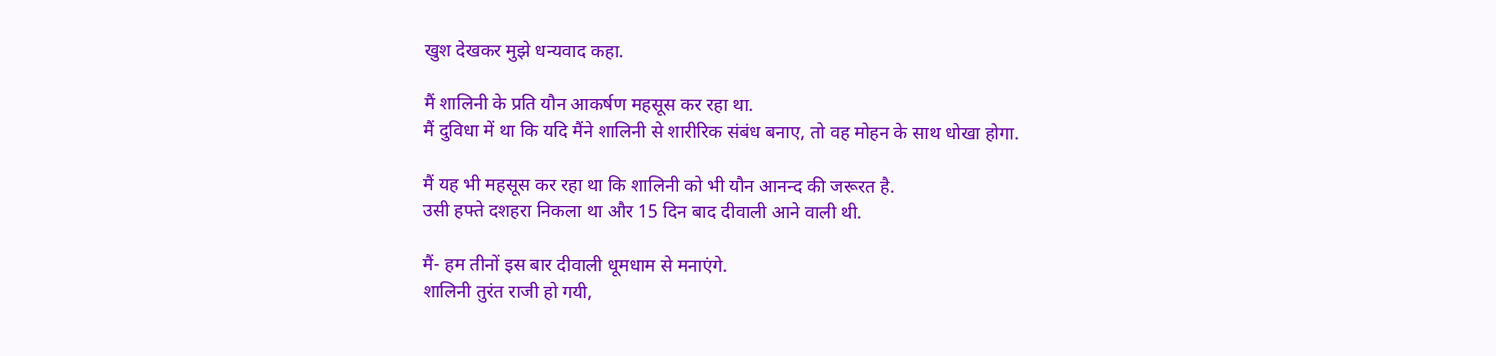खुश देखकर मुझे धन्यवाद कहा.

मैं शालिनी के प्रति यौन आकर्षण महसूस कर रहा था.
मैं दुविधा में था कि यदि मैंने शालिनी से शारीरिक संबंध बनाए, तो वह मोहन के साथ धोखा होगा.

मैं यह भी महसूस कर रहा था कि शालिनी को भी यौन आनन्द की जरूरत है.
उसी हफ्ते दशहरा निकला था और 15 दिन बाद दीवाली आने वाली थी.

मैं- हम तीनों इस बार दीवाली धूमधाम से मनाएंगे.
शालिनी तुरंत राजी हो गयी,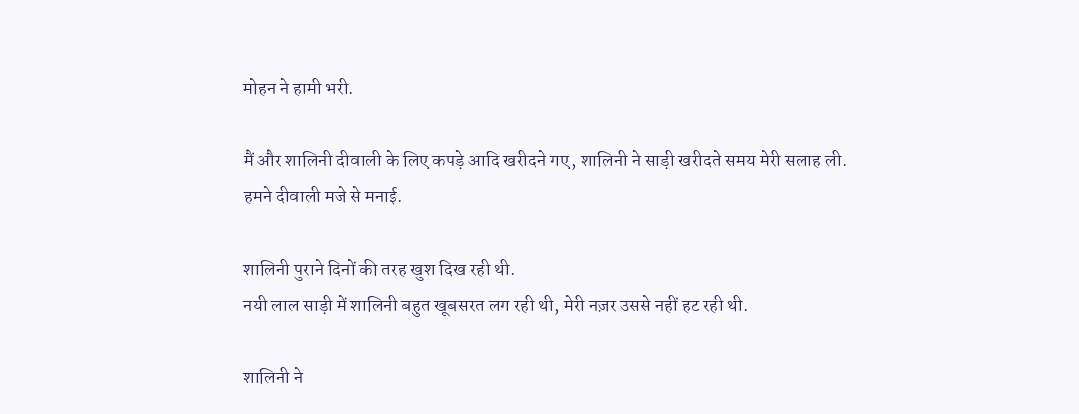मोहन ने हामी भरी.

मैं और शालिनी दीवाली के लिए कपड़े आदि खरीदने गए, शालिनी ने साड़ी खरीदते समय मेरी सलाह ली.
हमने दीवाली मजे से मनाई.

शालिनी पुराने दिनों की तरह खुश दिख रही थी.
नयी लाल साड़ी में शालिनी बहुत खूबसरत लग रही थी, मेरी नज़र उससे नहीं हट रही थी.

शालिनी ने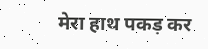मेरा हाथ पकड़ कर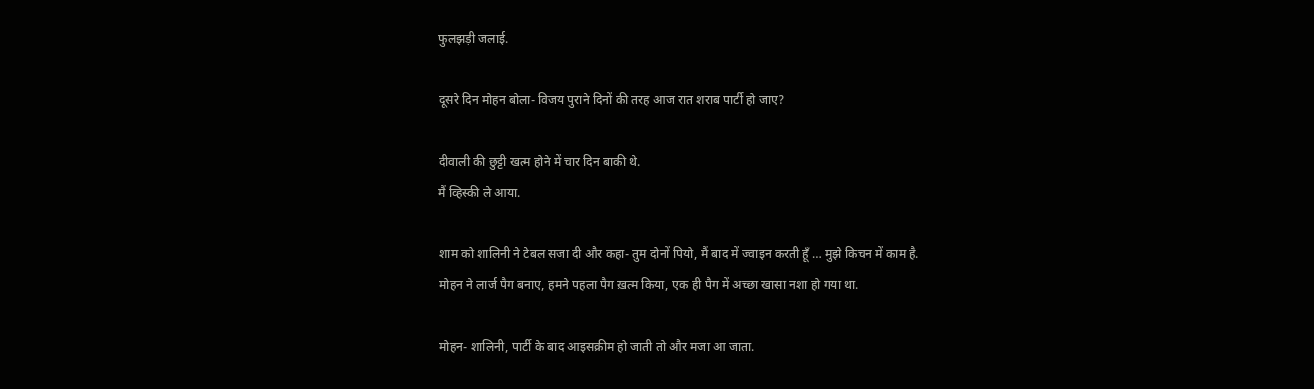फुलझड़ी जलाई.

दूसरे दिन मोहन बोला- विजय पुराने दिनों की तरह आज रात शराब पार्टी हो जाए?

दीवाली की छुट्टी खत्म होने में चार दिन बाकी थे.
मैं व्हिस्की ले आया.

शाम को शालिनी ने टेबल सजा दी और कहा- तुम दोनों पियो, मैं बाद में ज्वाइन करती हूँ … मुझे किचन में काम है.
मोहन ने लार्ज पैग बनाए, हमने पहला पैग ख़त्म किया, एक ही पैग में अच्छा खासा नशा हो गया था.

मोहन- शालिनी, पार्टी के बाद आइसक्रीम हो जाती तो और मजा आ जाता.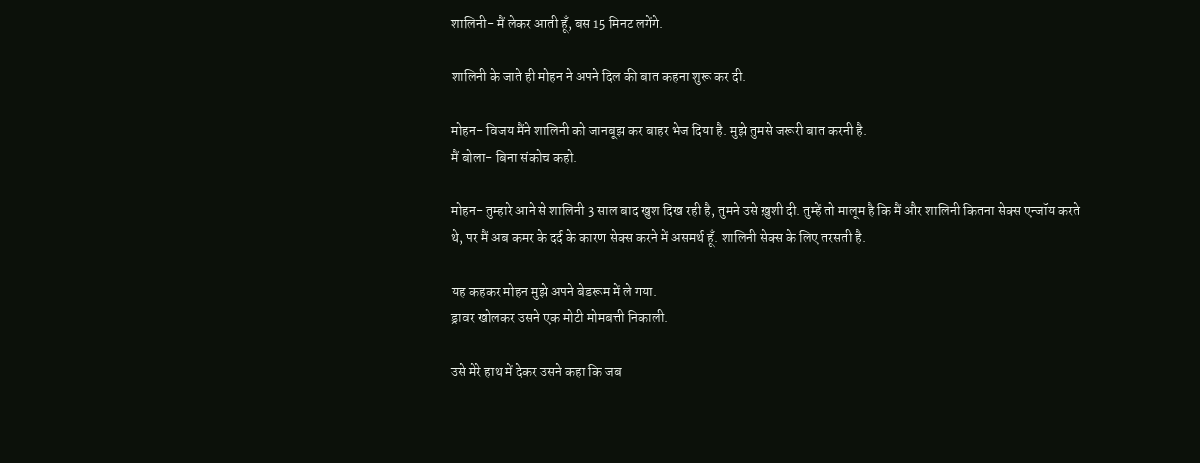शालिनी- मैं लेकर आती हूँ, बस 15 मिनट लगेंगे.

शालिनी के जाते ही मोहन ने अपने दिल की बात कहना शुरू कर दी.

मोहन- विजय मैंने शालिनी को जानबूझ कर बाहर भेज दिया है. मुझे तुमसे जरूरी बात करनी है.
मैं बोला- बिना संकोच कहो.

मोहन- तुम्हारे आने से शालिनी 3 साल बाद खुश दिख रही है, तुमने उसे ख़ुशी दी. तुम्हें तो मालूम है कि मैं और शालिनी कितना सेक्स एन्जॉय करते थे, पर मैं अब कमर के दर्द के कारण सेक्स करने में असमर्थ हूँ. शालिनी सेक्स के लिए तरसती है.

यह कहकर मोहन मुझे अपने बेडरूम में ले गया.
ड्रावर खोलकर उसने एक मोटी मोमबत्ती निकाली.

उसे मेरे हाथ में देकर उसने कहा कि जब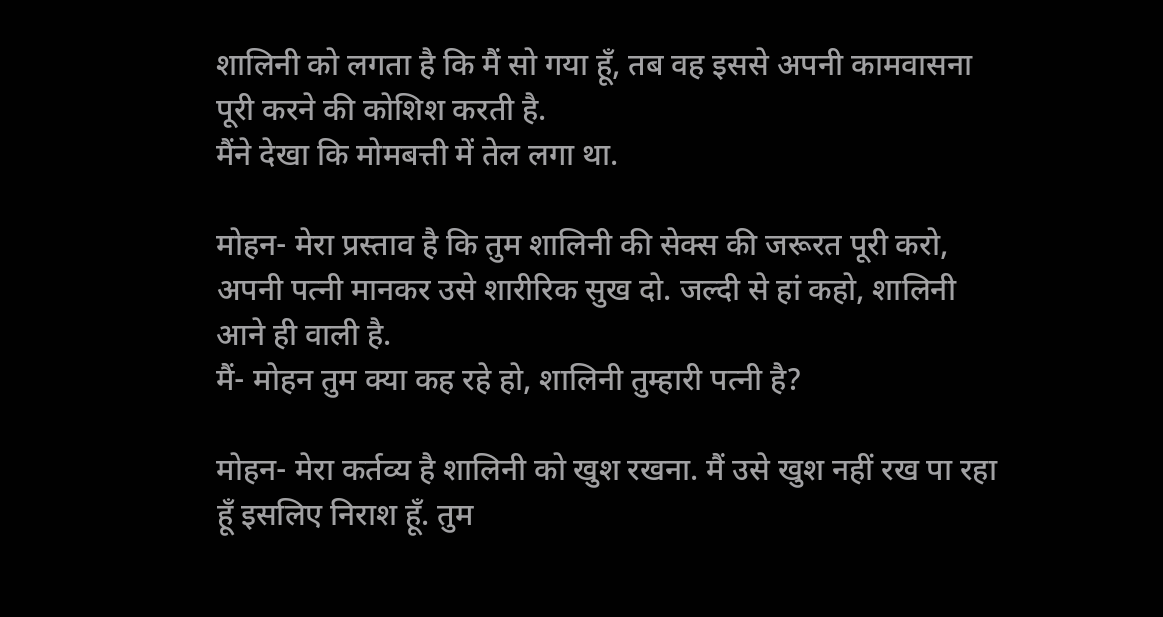शालिनी को लगता है कि मैं सो गया हूँ, तब वह इससे अपनी कामवासना पूरी करने की कोशिश करती है.
मैंने देखा कि मोमबत्ती में तेल लगा था.

मोहन- मेरा प्रस्ताव है कि तुम शालिनी की सेक्स की जरूरत पूरी करो, अपनी पत्नी मानकर उसे शारीरिक सुख दो. जल्दी से हां कहो, शालिनी आने ही वाली है.
मैं- मोहन तुम क्या कह रहे हो, शालिनी तुम्हारी पत्नी है?

मोहन- मेरा कर्तव्य है शालिनी को खुश रखना. मैं उसे खुश नहीं रख पा रहा हूँ इसलिए निराश हूँ. तुम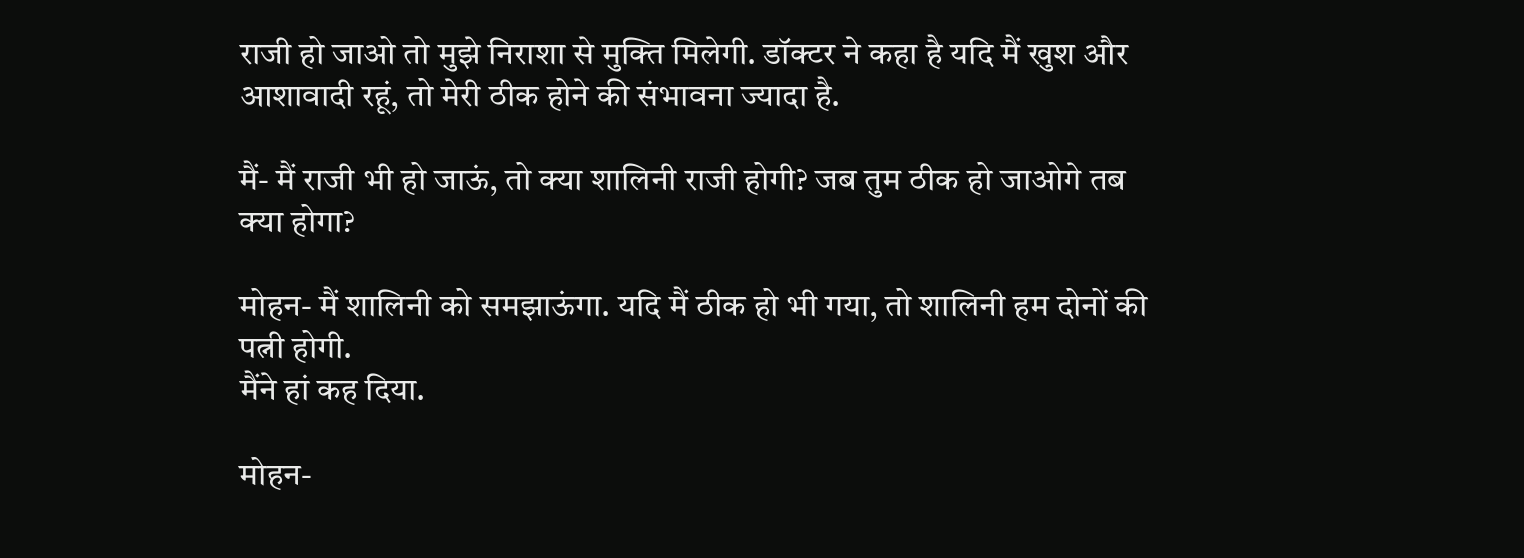राजी हो जाओ तो मुझे निराशा से मुक्ति मिलेगी. डॉक्टर ने कहा है यदि मैं खुश और आशावादी रहूं, तो मेरी ठीक होने की संभावना ज्यादा है.

मैं- मैं राजी भी हो जाऊं, तो क्या शालिनी राजी होगी? जब तुम ठीक हो जाओगे तब क्या होगा?

मोहन- मैं शालिनी को समझाऊंगा. यदि मैं ठीक हो भी गया, तो शालिनी हम दोनों की पत्नी होगी.
मैंने हां कह दिया.

मोहन-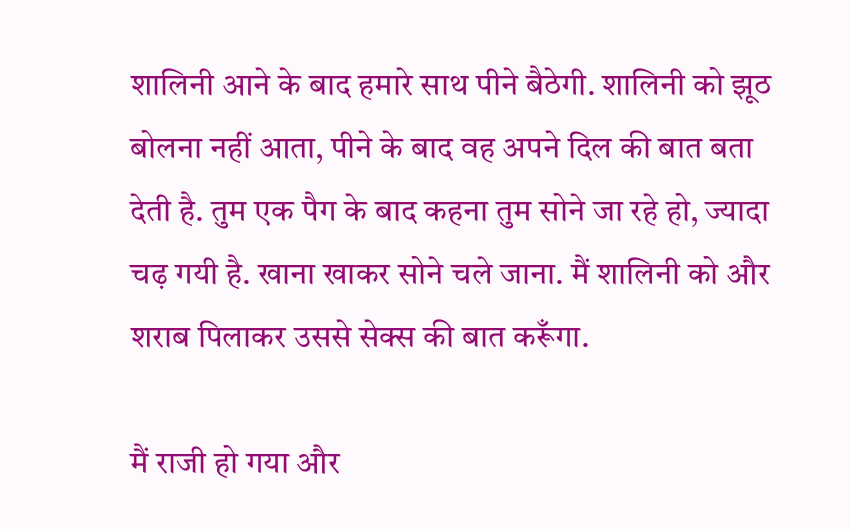शालिनी आने के बाद हमारे साथ पीने बैठेगी. शालिनी को झूठ बोलना नहीं आता, पीने के बाद वह अपने दिल की बात बता देती है. तुम एक पैग के बाद कहना तुम सोने जा रहे हो, ज्यादा चढ़ गयी है. खाना खाकर सोने चले जाना. मैं शालिनी को और शराब पिलाकर उससे सेक्स की बात करूँगा.

मैं राजी हो गया और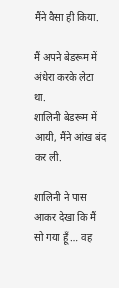मैंने वैसा ही किया.

मैं अपने बेडरूम में अंधेरा करके लेटा था.
शालिनी बेडरूम में आयी, मैंने आंख बंद कर ली.

शालिनी ने पास आकर देखा कि मैं सो गया हूँ … वह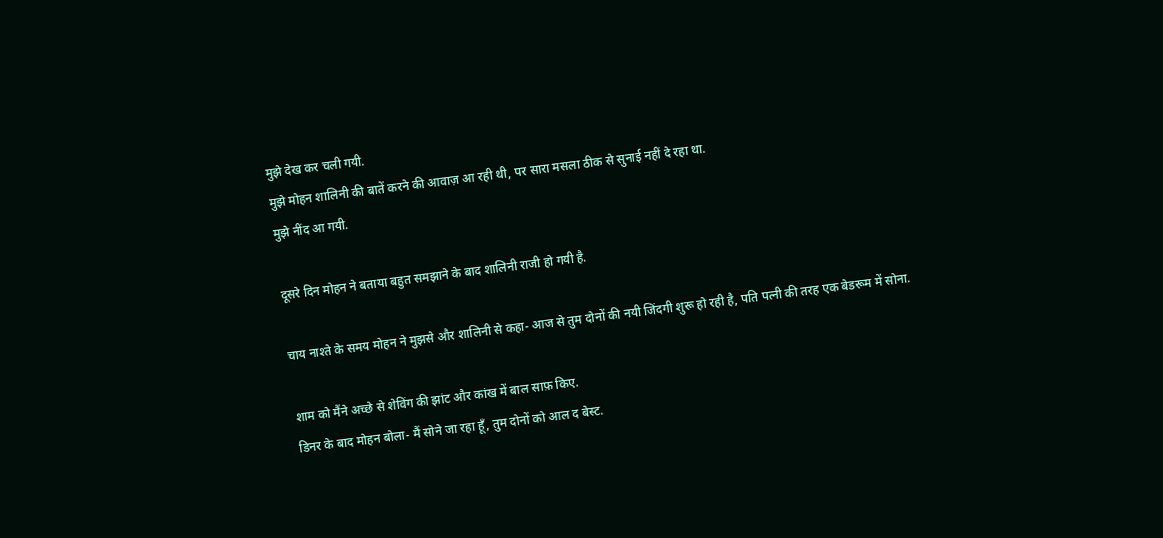मुझे देख कर चली गयी.
मुझे मोहन शालिनी की बातें करने की आवाज़ आ रही थी, पर सारा मसला ठीक से सुनाई नहीं दे रहा था.
मुझे नींद आ गयी.

दूसरे दिन मोहन ने बताया बहुत समझाने के बाद शालिनी राजी हो गयी है.

चाय नाश्ते के समय मोहन ने मुझसे और शालिनी से कहा- आज से तुम दोनों की नयी जिंदगी शुरू हो रही है, पति पत्नी की तरह एक बेडरूम में सोना.

शाम को मैंने अच्छे से शेविंग की झांट और कांख में बाल साफ़ किए.
डिनर के बाद मोहन बोला- मैं सोने जा रहा हूँ, तुम दोनों को आल द बेस्ट.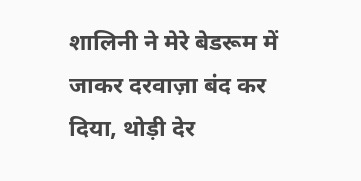शालिनी ने मेरे बेडरूम में जाकर दरवाज़ा बंद कर दिया, थोड़ी देर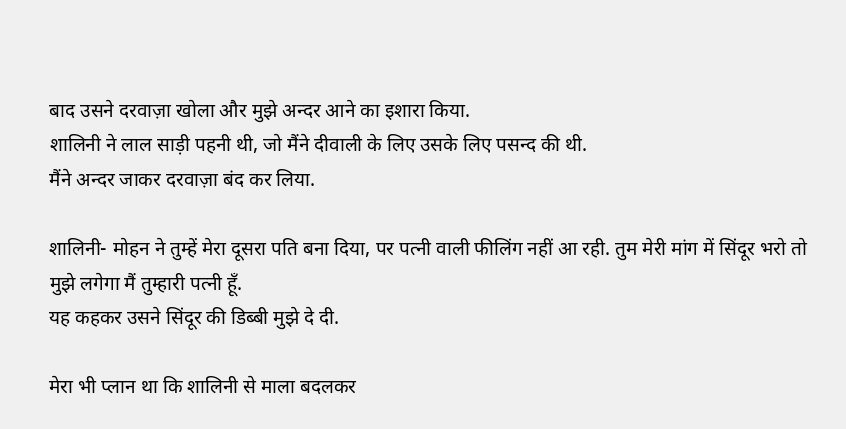बाद उसने दरवाज़ा खोला और मुझे अन्दर आने का इशारा किया.
शालिनी ने लाल साड़ी पहनी थी, जो मैंने दीवाली के लिए उसके लिए पसन्द की थी.
मैंने अन्दर जाकर दरवाज़ा बंद कर लिया.

शालिनी- मोहन ने तुम्हें मेरा दूसरा पति बना दिया, पर पत्नी वाली फीलिंग नहीं आ रही. तुम मेरी मांग में सिंदूर भरो तो मुझे लगेगा मैं तुम्हारी पत्नी हूँ.
यह कहकर उसने सिंदूर की डिब्बी मुझे दे दी.

मेरा भी प्लान था कि शालिनी से माला बदलकर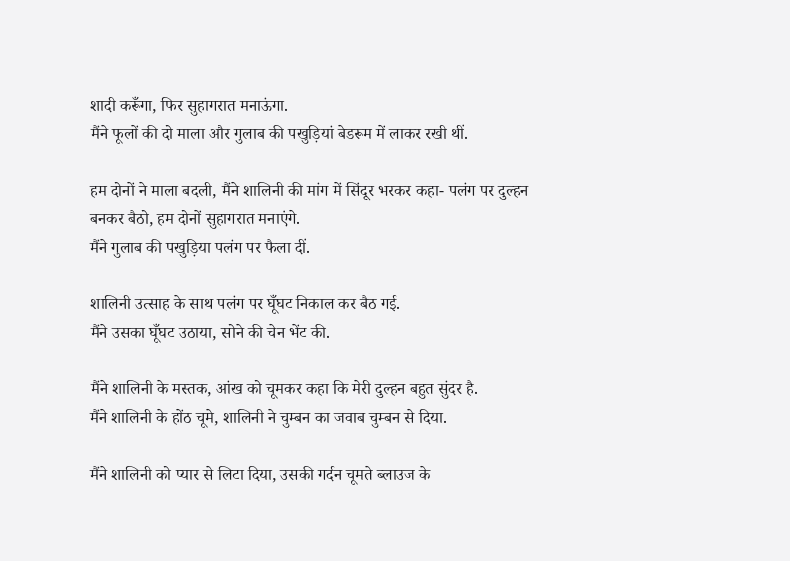शादी करूँगा, फिर सुहागरात मनाऊंगा.
मैंने फूलों की दो माला और गुलाब की पखुड़ियां बेडरूम में लाकर रखी थीं.

हम दोनों ने माला बदली, मैंने शालिनी की मांग में सिंदूर भरकर कहा- पलंग पर दुल्हन बनकर बैठो, हम दोनों सुहागरात मनाएंगे.
मैंने गुलाब की पखुड़िया पलंग पर फैला दीं.

शालिनी उत्साह के साथ पलंग पर घूँघट निकाल कर बैठ गई.
मैंने उसका घूँघट उठाया, सोने की चेन भेंट की.

मैंने शालिनी के मस्तक, आंख को चूमकर कहा कि मेरी दुल्हन बहुत सुंदर है.
मैंने शालिनी के होंठ चूमे, शालिनी ने चुम्बन का जवाब चुम्बन से दिया.

मैंने शालिनी को प्यार से लिटा दिया, उसकी गर्दन चूमते ब्लाउज के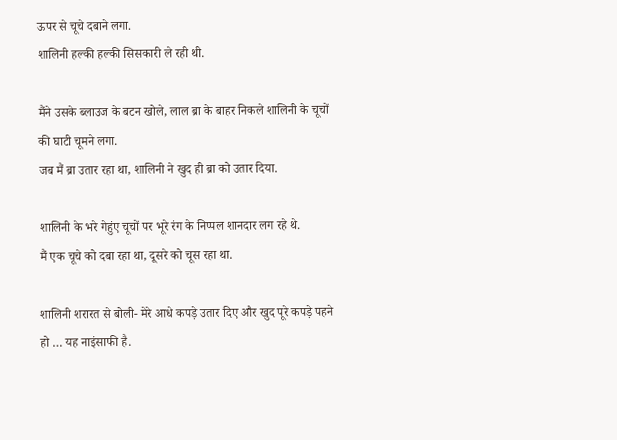ऊपर से चूचे दबाने लगा.
शालिनी हल्की हल्की सिसकारी ले रही थी.

मैंने उसके ब्लाउज के बटन खोले, लाल ब्रा के बाहर निकले शालिनी के चूचों की घाटी चूमने लगा.
जब मैं ब्रा उतार रहा था, शालिनी ने खुद ही ब्रा को उतार दिया.

शालिनी के भरे गेहुंए चूचों पर भूरे रंग के निप्पल शानदार लग रहे थे.
मैं एक चूचे को दबा रहा था, दूसरे को चूस रहा था.

शालिनी शरारत से बोली- मेरे आधे कपड़े उतार दिए और खुद पूरे कपड़े पहने हो … यह नाइंसाफी है.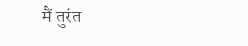मैं तुरंत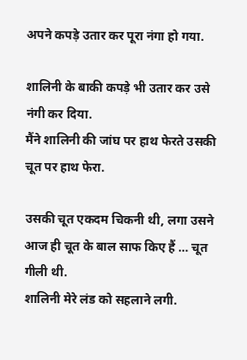अपने कपड़े उतार कर पूरा नंगा हो गया.

शालिनी के बाकी कपड़े भी उतार कर उसे नंगी कर दिया.
मैंने शालिनी की जांघ पर हाथ फेरते उसकी चूत पर हाथ फेरा.

उसकी चूत एकदम चिकनी थी, लगा उसने आज ही चूत के बाल साफ किए हैं … चूत गीली थी.
शालिनी मेरे लंड को सहलाने लगी.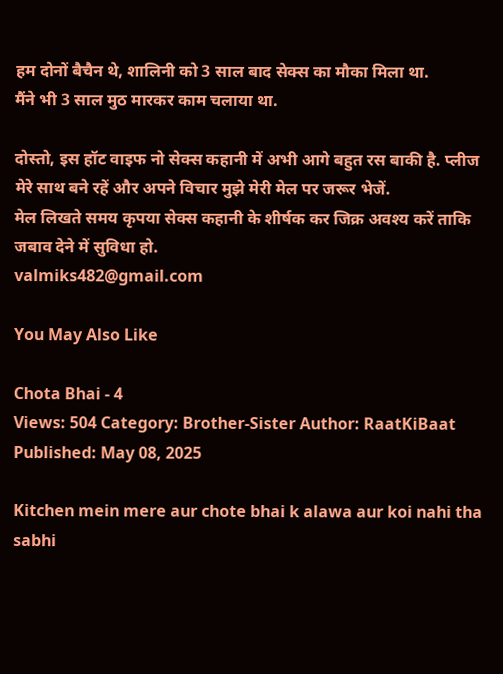हम दोनों बैचैन थे, शालिनी को 3 साल बाद सेक्स का मौका मिला था.
मैंने भी 3 साल मुठ मारकर काम चलाया था.

दोस्तो, इस हॉट वाइफ नो सेक्स कहानी में अभी आगे बहुत रस बाकी है. प्लीज मेरे साथ बने रहें और अपने विचार मुझे मेरी मेल पर जरूर भेजें.
मेल लिखते समय कृपया सेक्स कहानी के शीर्षक कर जिक्र अवश्य करें ताकि जबाव देने में सुविधा हो.
valmiks482@gmail.com

You May Also Like

Chota Bhai - 4
Views: 504 Category: Brother-Sister Author: RaatKiBaat Published: May 08, 2025

Kitchen mein mere aur chote bhai k alawa aur koi nahi tha sabhi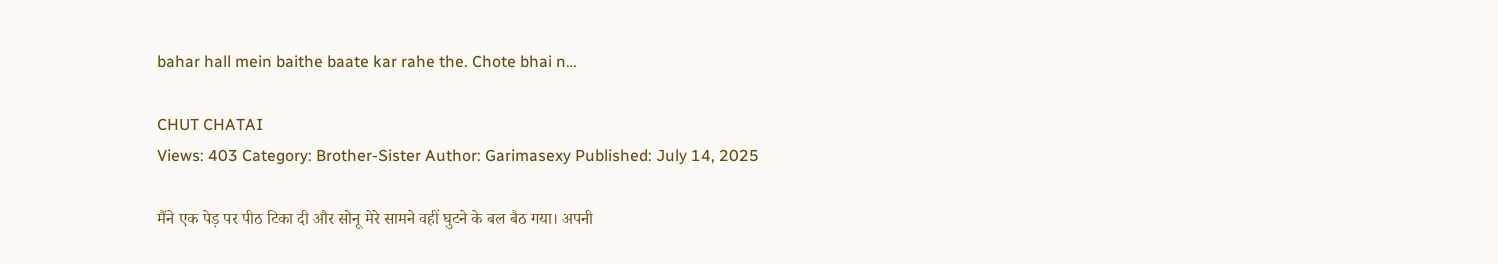bahar hall mein baithe baate kar rahe the. Chote bhai n…

CHUT CHATAI
Views: 403 Category: Brother-Sister Author: Garimasexy Published: July 14, 2025

मैंने एक पेड़ पर पीठ टिका दी और सोनू मेरे सामने वहीं घुटने के बल बैठ गया। अपनी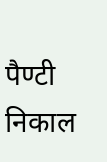पैण्टी निकाल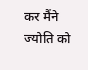कर मैंने ज्योति को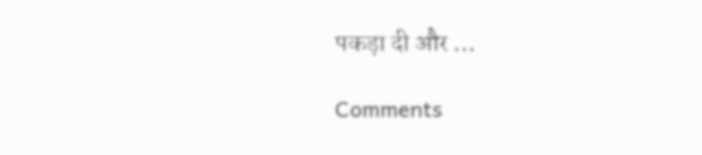पकड़ा दी और …

Comments